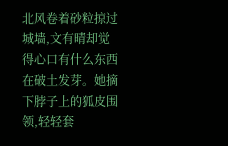北风卷着砂粒掠过城墙,文有晴却觉得心口有什么东西在破土发芽。她摘下脖子上的狐皮围领,轻轻套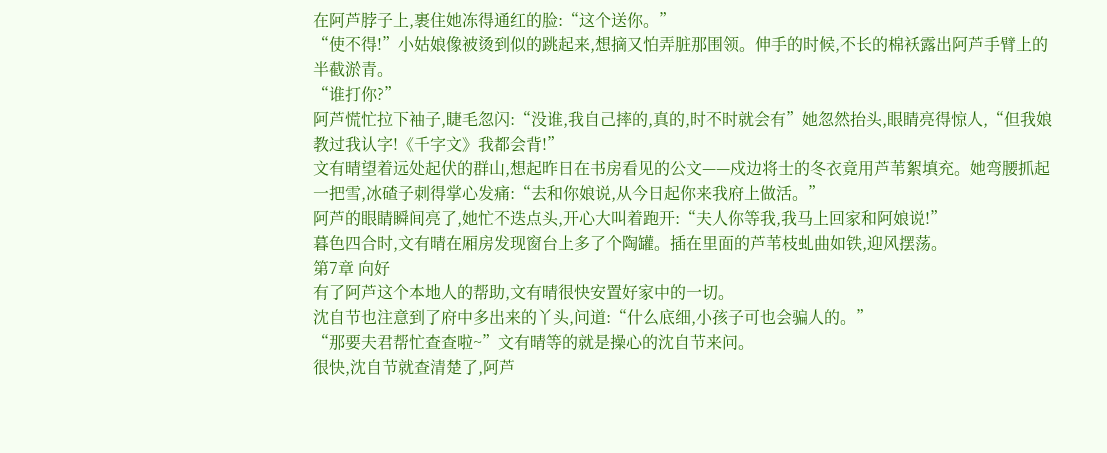在阿芦脖子上,裹住她冻得通红的脸:“这个送你。”
“使不得!”小姑娘像被烫到似的跳起来,想摘又怕弄脏那围领。伸手的时候,不长的棉袄露出阿芦手臂上的半截淤青。
“谁打你?”
阿芦慌忙拉下袖子,睫毛忽闪:“没谁,我自己摔的,真的,时不时就会有”她忽然抬头,眼睛亮得惊人,“但我娘教过我认字!《千字文》我都会背!”
文有晴望着远处起伏的群山,想起昨日在书房看见的公文——戍边将士的冬衣竟用芦苇絮填充。她弯腰抓起一把雪,冰碴子刺得掌心发痛:“去和你娘说,从今日起你来我府上做活。”
阿芦的眼睛瞬间亮了,她忙不迭点头,开心大叫着跑开:“夫人你等我,我马上回家和阿娘说!”
暮色四合时,文有晴在厢房发现窗台上多了个陶罐。插在里面的芦苇枝虬曲如铁,迎风摆荡。
第7章 向好
有了阿芦这个本地人的帮助,文有晴很快安置好家中的一切。
沈自节也注意到了府中多出来的丫头,问道:“什么底细,小孩子可也会骗人的。”
“那要夫君帮忙查查啦~”文有晴等的就是操心的沈自节来问。
很快,沈自节就查清楚了,阿芦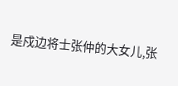是戍边将士张仲的大女儿,张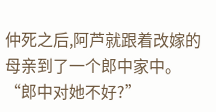仲死之后,阿芦就跟着改嫁的母亲到了一个郎中家中。
“郎中对她不好?”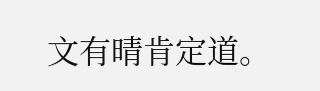文有晴肯定道。